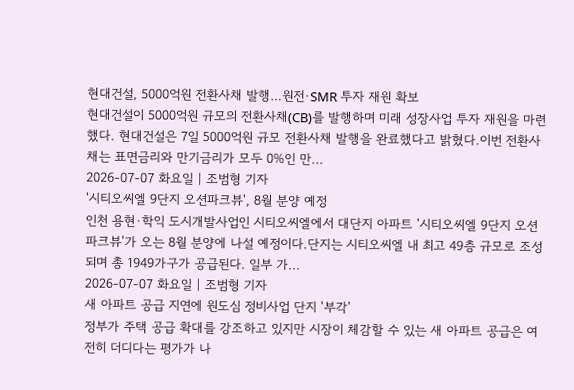현대건설, 5000억원 전환사채 발행…원전·SMR 투자 재원 확보
현대건설이 5000억원 규모의 전환사채(CB)를 발행하며 미래 성장사업 투자 재원을 마련했다. 현대건설은 7일 5000억원 규모 전환사채 발행을 완료했다고 밝혔다.이번 전환사채는 표면금리와 만기금리가 모두 0%인 만...
2026-07-07 화요일 | 조범형 기자
'시티오씨엘 9단지 오션파크뷰', 8월 분양 예정
인천 용현·학익 도시개발사업인 시티오씨엘에서 대단지 아파트 '시티오씨엘 9단지 오션파크뷰'가 오는 8월 분양에 나설 예정이다.단지는 시티오씨엘 내 최고 49층 규모로 조성되며 총 1949가구가 공급된다. 일부 가...
2026-07-07 화요일 | 조범형 기자
새 아파트 공급 지연에 원도심 정비사업 단지 '부각'
정부가 주택 공급 확대를 강조하고 있지만 시장이 체감할 수 있는 새 아파트 공급은 여전히 더디다는 평가가 나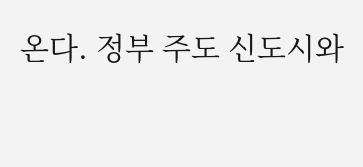온다. 정부 주도 신도시와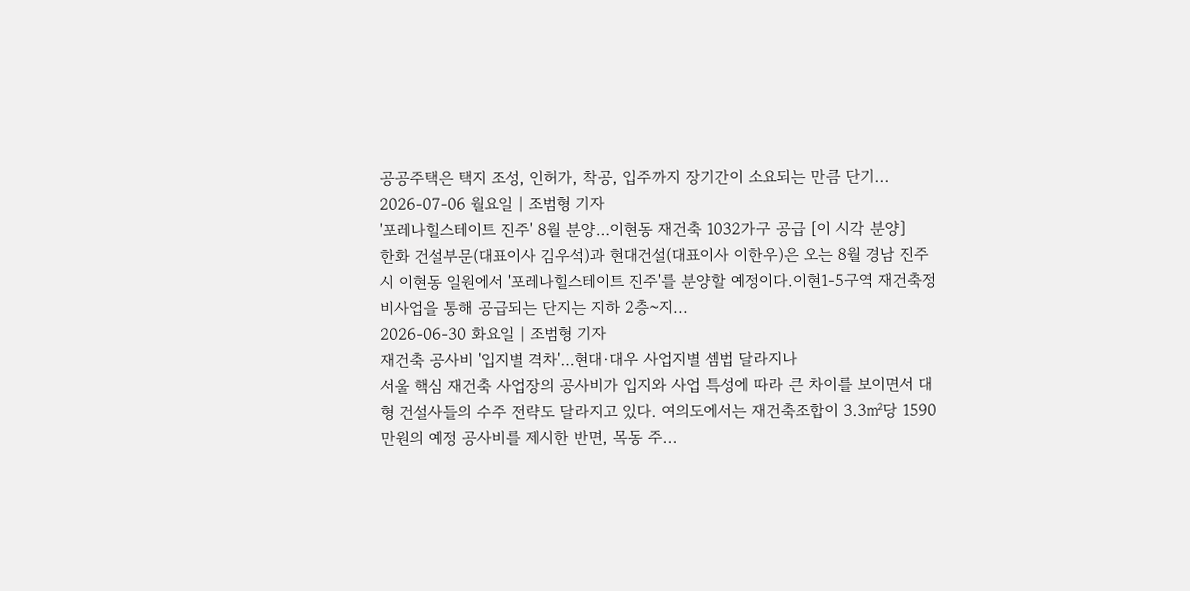공공주택은 택지 조성, 인허가, 착공, 입주까지 장기간이 소요되는 만큼 단기...
2026-07-06 월요일 | 조범형 기자
'포레나힐스테이트 진주' 8월 분양…이현동 재건축 1032가구 공급 [이 시각 분양]
한화 건설부문(대표이사 김우석)과 현대건설(대표이사 이한우)은 오는 8월 경남 진주시 이현동 일원에서 '포레나힐스테이트 진주'를 분양할 예정이다.이현1-5구역 재건축정비사업을 통해 공급되는 단지는 지하 2층~지...
2026-06-30 화요일 | 조범형 기자
재건축 공사비 '입지별 격차'…현대·대우 사업지별 셈법 달라지나
서울 핵심 재건축 사업장의 공사비가 입지와 사업 특성에 따라 큰 차이를 보이면서 대형 건설사들의 수주 전략도 달라지고 있다. 여의도에서는 재건축조합이 3.3㎡당 1590만원의 예정 공사비를 제시한 반면, 목동 주...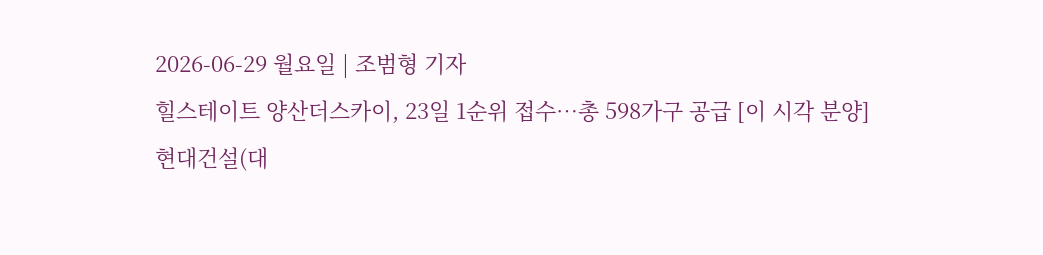2026-06-29 월요일 | 조범형 기자
힐스테이트 양산더스카이, 23일 1순위 접수…총 598가구 공급 [이 시각 분양]
현대건설(대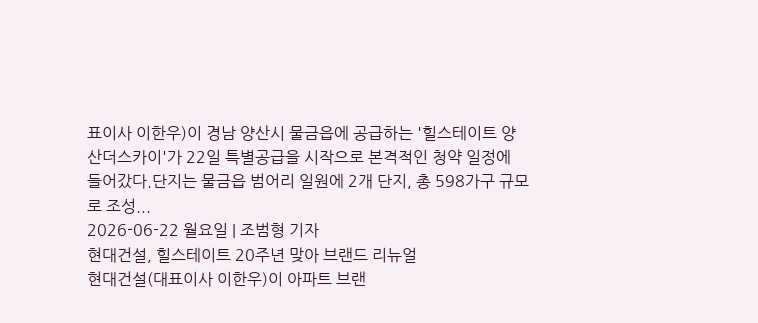표이사 이한우)이 경남 양산시 물금읍에 공급하는 '힐스테이트 양산더스카이'가 22일 특별공급을 시작으로 본격적인 청약 일정에 들어갔다.단지는 물금읍 범어리 일원에 2개 단지, 총 598가구 규모로 조성...
2026-06-22 월요일 | 조범형 기자
현대건설, 힐스테이트 20주년 맞아 브랜드 리뉴얼
현대건설(대표이사 이한우)이 아파트 브랜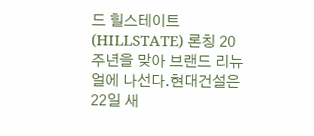드 힐스테이트(HILLSTATE) 론칭 20주년을 맞아 브랜드 리뉴얼에 나선다.현대건설은 22일 새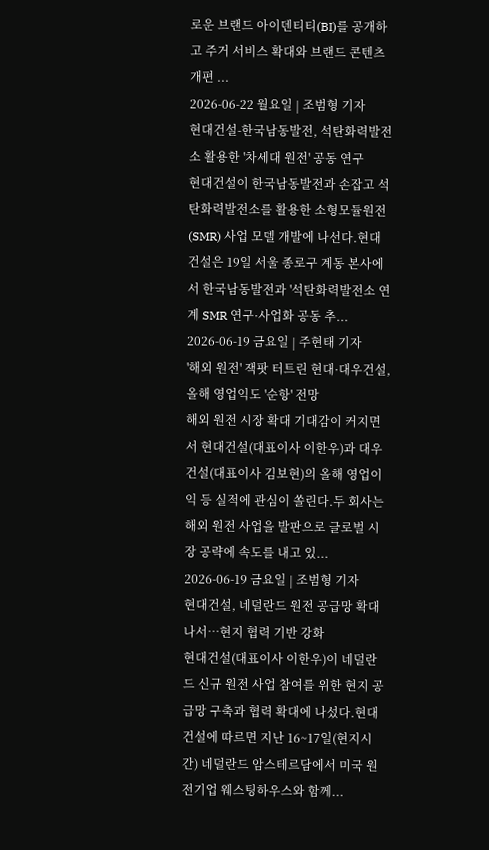로운 브랜드 아이덴티티(BI)를 공개하고 주거 서비스 확대와 브랜드 콘텐츠 개편 ...
2026-06-22 월요일 | 조범형 기자
현대건설-한국남동발전, 석탄화력발전소 활용한 '차세대 원전' 공동 연구
현대건설이 한국남동발전과 손잡고 석탄화력발전소를 활용한 소형모듈원전(SMR) 사업 모델 개발에 나선다.현대건설은 19일 서울 종로구 계동 본사에서 한국남동발전과 '석탄화력발전소 연계 SMR 연구·사업화 공동 추...
2026-06-19 금요일 | 주현태 기자
'해외 원전' 잭팟 터트린 현대·대우건설, 올해 영업익도 '순항' 전망
해외 원전 시장 확대 기대감이 커지면서 현대건설(대표이사 이한우)과 대우건설(대표이사 김보현)의 올해 영업이익 등 실적에 관심이 쏠린다.두 회사는 해외 원전 사업을 발판으로 글로벌 시장 공략에 속도를 내고 있...
2026-06-19 금요일 | 조범형 기자
현대건설, 네덜란드 원전 공급망 확대 나서…현지 협력 기반 강화
현대건설(대표이사 이한우)이 네덜란드 신규 원전 사업 참여를 위한 현지 공급망 구축과 협력 확대에 나섰다.현대건설에 따르면 지난 16~17일(현지시간) 네덜란드 암스테르담에서 미국 원전기업 웨스팅하우스와 함께...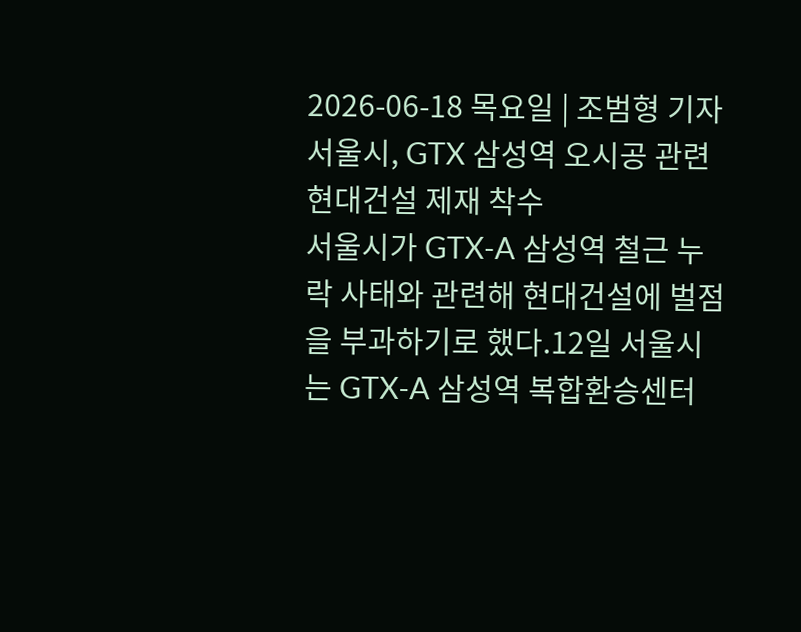2026-06-18 목요일 | 조범형 기자
서울시, GTX 삼성역 오시공 관련 현대건설 제재 착수
서울시가 GTX-A 삼성역 철근 누락 사태와 관련해 현대건설에 벌점을 부과하기로 했다.12일 서울시는 GTX-A 삼성역 복합환승센터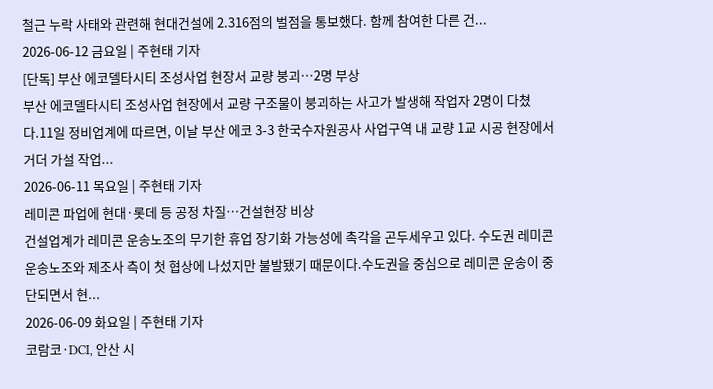철근 누락 사태와 관련해 현대건설에 2.316점의 벌점을 통보했다. 함께 참여한 다른 건...
2026-06-12 금요일 | 주현태 기자
[단독] 부산 에코델타시티 조성사업 현장서 교량 붕괴…2명 부상
부산 에코델타시티 조성사업 현장에서 교량 구조물이 붕괴하는 사고가 발생해 작업자 2명이 다쳤다.11일 정비업계에 따르면, 이날 부산 에코 3-3 한국수자원공사 사업구역 내 교량 1교 시공 현장에서 거더 가설 작업...
2026-06-11 목요일 | 주현태 기자
레미콘 파업에 현대·롯데 등 공정 차질…건설현장 비상
건설업계가 레미콘 운송노조의 무기한 휴업 장기화 가능성에 촉각을 곤두세우고 있다. 수도권 레미콘 운송노조와 제조사 측이 첫 협상에 나섰지만 불발됐기 때문이다.수도권을 중심으로 레미콘 운송이 중단되면서 현...
2026-06-09 화요일 | 주현태 기자
코람코·DCI, 안산 시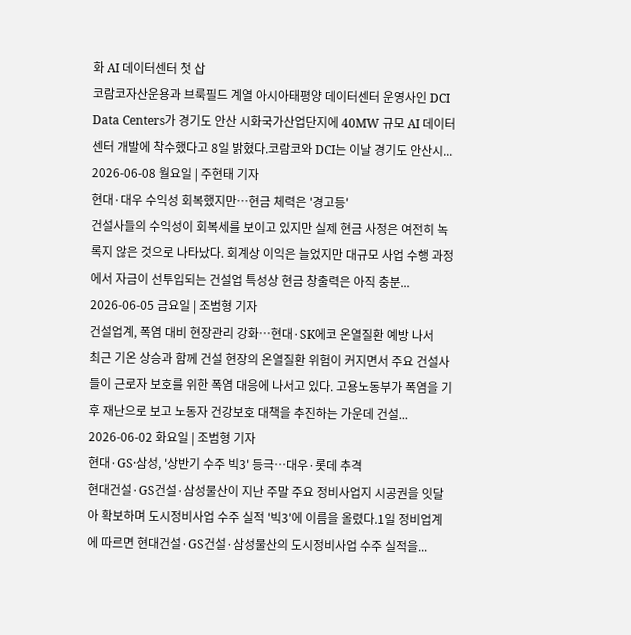화 AI 데이터센터 첫 삽
코람코자산운용과 브룩필드 계열 아시아태평양 데이터센터 운영사인 DCI Data Centers가 경기도 안산 시화국가산업단지에 40MW 규모 AI 데이터센터 개발에 착수했다고 8일 밝혔다.코람코와 DCI는 이날 경기도 안산시...
2026-06-08 월요일 | 주현태 기자
현대·대우 수익성 회복했지만…현금 체력은 '경고등'
건설사들의 수익성이 회복세를 보이고 있지만 실제 현금 사정은 여전히 녹록지 않은 것으로 나타났다. 회계상 이익은 늘었지만 대규모 사업 수행 과정에서 자금이 선투입되는 건설업 특성상 현금 창출력은 아직 충분...
2026-06-05 금요일 | 조범형 기자
건설업계, 폭염 대비 현장관리 강화…현대·SK에코 온열질환 예방 나서
최근 기온 상승과 함께 건설 현장의 온열질환 위험이 커지면서 주요 건설사들이 근로자 보호를 위한 폭염 대응에 나서고 있다. 고용노동부가 폭염을 기후 재난으로 보고 노동자 건강보호 대책을 추진하는 가운데 건설...
2026-06-02 화요일 | 조범형 기자
현대·GS·삼성, '상반기 수주 빅3' 등극…대우·롯데 추격
현대건설·GS건설·삼성물산이 지난 주말 주요 정비사업지 시공권을 잇달아 확보하며 도시정비사업 수주 실적 '빅3'에 이름을 올렸다.1일 정비업계에 따르면 현대건설·GS건설·삼성물산의 도시정비사업 수주 실적을...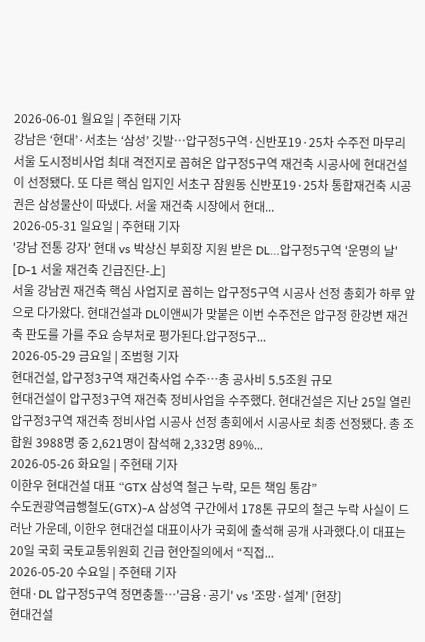2026-06-01 월요일 | 주현태 기자
강남은 ‘현대’·서초는 ‘삼성’ 깃발…압구정5구역·신반포19·25차 수주전 마무리
서울 도시정비사업 최대 격전지로 꼽혀온 압구정5구역 재건축 시공사에 현대건설이 선정됐다. 또 다른 핵심 입지인 서초구 잠원동 신반포19·25차 통합재건축 시공권은 삼성물산이 따냈다. 서울 재건축 시장에서 현대...
2026-05-31 일요일 | 주현태 기자
'강남 전통 강자' 현대 vs 박상신 부회장 지원 받은 DL…압구정5구역 '운명의 날' [D-1 서울 재건축 긴급진단-上]
서울 강남권 재건축 핵심 사업지로 꼽히는 압구정5구역 시공사 선정 총회가 하루 앞으로 다가왔다. 현대건설과 DL이앤씨가 맞붙은 이번 수주전은 압구정 한강변 재건축 판도를 가를 주요 승부처로 평가된다.압구정5구...
2026-05-29 금요일 | 조범형 기자
현대건설, 압구정3구역 재건축사업 수주…총 공사비 5.5조원 규모
현대건설이 압구정3구역 재건축 정비사업을 수주했다. 현대건설은 지난 25일 열린 압구정3구역 재건축 정비사업 시공사 선정 총회에서 시공사로 최종 선정됐다. 총 조합원 3988명 중 2,621명이 참석해 2,332명 89%...
2026-05-26 화요일 | 주현태 기자
이한우 현대건설 대표 “GTX 삼성역 철근 누락, 모든 책임 통감”
수도권광역급행철도(GTX)-A 삼성역 구간에서 178톤 규모의 철근 누락 사실이 드러난 가운데, 이한우 현대건설 대표이사가 국회에 출석해 공개 사과했다.이 대표는 20일 국회 국토교통위원회 긴급 현안질의에서 “직접...
2026-05-20 수요일 | 주현태 기자
현대·DL 압구정5구역 정면충돌…'금융·공기' vs '조망·설계' [현장]
현대건설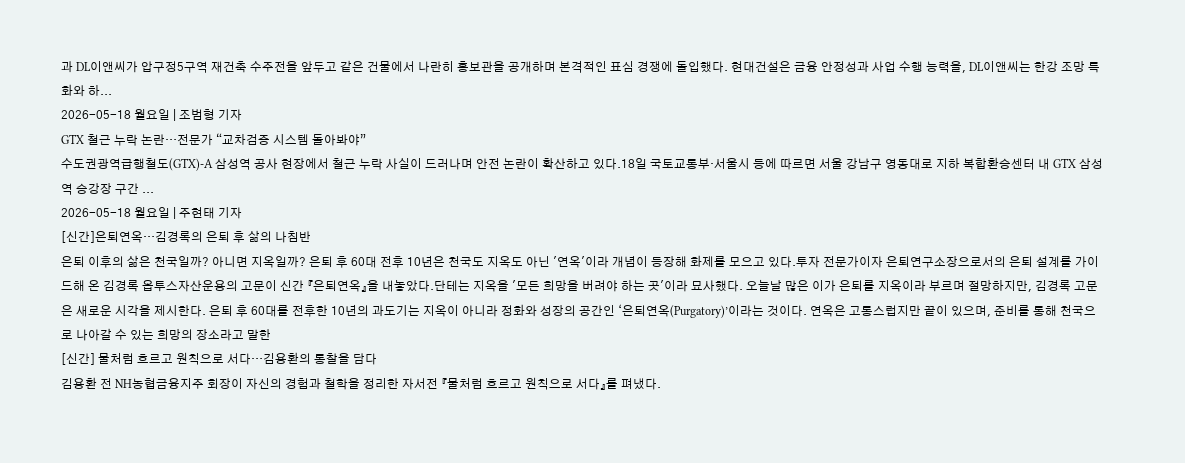과 DL이앤씨가 압구정5구역 재건축 수주전을 앞두고 같은 건물에서 나란히 홍보관을 공개하며 본격적인 표심 경쟁에 돌입했다. 현대건설은 금융 안정성과 사업 수행 능력을, DL이앤씨는 한강 조망 특화와 하...
2026-05-18 월요일 | 조범형 기자
GTX 철근 누락 논란…전문가 “교차검증 시스템 돌아봐야”
수도권광역급행철도(GTX)-A 삼성역 공사 현장에서 철근 누락 사실이 드러나며 안전 논란이 확산하고 있다.18일 국토교통부·서울시 등에 따르면 서울 강남구 영동대로 지하 복합환승센터 내 GTX 삼성역 승강장 구간 ...
2026-05-18 월요일 | 주현태 기자
[신간]은퇴연옥…김경록의 은퇴 후 삶의 나침반
은퇴 이후의 삶은 천국일까? 아니면 지옥일까? 은퇴 후 60대 전후 10년은 천국도 지옥도 아닌 '연옥'이라 개념이 등장해 화제를 모으고 있다.투자 전문가이자 은퇴연구소장으로서의 은퇴 설계를 가이드해 온 김경록 옵투스자산운용의 고문이 신간 『은퇴연옥』을 내놓았다.단테는 지옥을 '모든 희망을 버려야 하는 곳'이라 묘사했다. 오늘날 많은 이가 은퇴를 지옥이라 부르며 절망하지만, 김경록 고문은 새로운 시각을 제시한다. 은퇴 후 60대를 전후한 10년의 과도기는 지옥이 아니라 정화와 성장의 공간인 ‘은퇴연옥(Purgatory)’이라는 것이다. 연옥은 고통스럽지만 끝이 있으며, 준비를 통해 천국으로 나아갈 수 있는 희망의 장소라고 말한
[신간] 물처럼 흐르고 원칙으로 서다…김용환의 통찰을 담다
김용환 전 NH농협금융지주 회장이 자신의 경험과 철학을 정리한 자서전 『물처럼 흐르고 원칙으로 서다』를 펴냈다.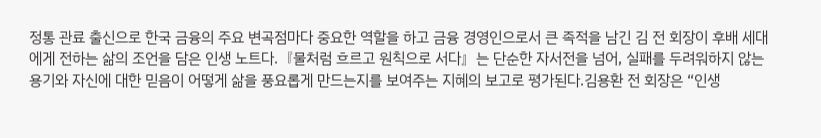정통 관료 출신으로 한국 금융의 주요 변곡점마다 중요한 역할을 하고 금융 경영인으로서 큰 족적을 남긴 김 전 회장이 후배 세대에게 전하는 삶의 조언을 담은 인생 노트다.『물처럼 흐르고 원칙으로 서다』는 단순한 자서전을 넘어, 실패를 두려워하지 않는 용기와 자신에 대한 믿음이 어떻게 삶을 풍요롭게 만드는지를 보여주는 지혜의 보고로 평가된다.김용환 전 회장은 “인생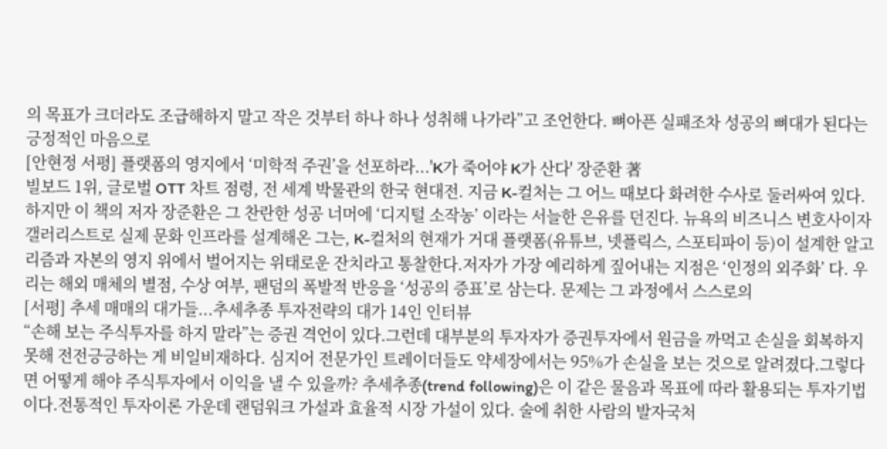의 목표가 크더라도 조급해하지 말고 작은 것부터 하나 하나 성취해 나가라”고 조언한다. 뼈아픈 실패조차 성공의 뼈대가 된다는 긍정적인 마음으로
[안현정 서평] 플랫폼의 영지에서 ‘미학적 주권’을 선포하라...'K가 죽어야 K가 산다' 장준환 著
빌보드 1위, 글로벌 OTT 차트 점령, 전 세계 박물관의 한국 현대전. 지금 K-컬처는 그 어느 때보다 화려한 수사로 둘러싸여 있다. 하지만 이 책의 저자 장준환은 그 찬란한 성공 너머에 ‘디지털 소작농’ 이라는 서늘한 은유를 던진다. 뉴욕의 비즈니스 변호사이자 갤러리스트로 실제 문화 인프라를 설계해온 그는, K-컬처의 현재가 거대 플랫폼(유튜브, 넷플릭스, 스포티파이 등)이 설계한 알고리즘과 자본의 영지 위에서 벌어지는 위태로운 잔치라고 통찰한다.저자가 가장 예리하게 짚어내는 지점은 ‘인정의 외주화’ 다. 우리는 해외 매체의 별점, 수상 여부, 팬덤의 폭발적 반응을 ‘성공의 증표’로 삼는다. 문제는 그 과정에서 스스로의
[서평] 추세 매매의 대가들...추세추종 투자전략의 대가 14인 인터뷰
“손해 보는 주식투자를 하지 말라”는 증권 격언이 있다.그런데 대부분의 투자자가 증권투자에서 원금을 까먹고 손실을 회복하지 못해 전전긍긍하는 게 비일비재하다. 심지어 전문가인 트레이더들도 약세장에서는 95%가 손실을 보는 것으로 알려졌다.그렇다면 어떻게 해야 주식투자에서 이익을 낼 수 있을까? 추세추종(trend following)은 이 같은 물음과 목표에 따라 활용되는 투자기법이다.전통적인 투자이론 가운데 랜덤워크 가설과 효율적 시장 가설이 있다. 술에 취한 사람의 발자국처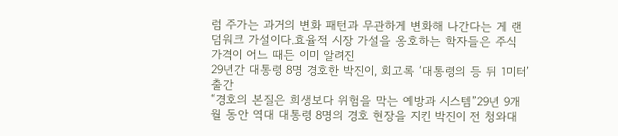럼 주가는 과거의 변화 패턴과 무관하게 변화해 나간다는 게 랜덤워크 가설이다.효율적 시장 가설을 옹호하는 학자들은 주식 가격이 어느 때든 이미 알려진
29년간 대통령 8명 경호한 박진이, 회고록 ‘대통령의 등 뒤 1미터’ 출간
“경호의 본질은 희생보다 위험을 막는 예방과 시스템”29년 9개월 동안 역대 대통령 8명의 경호 현장을 지킨 박진이 전 청와대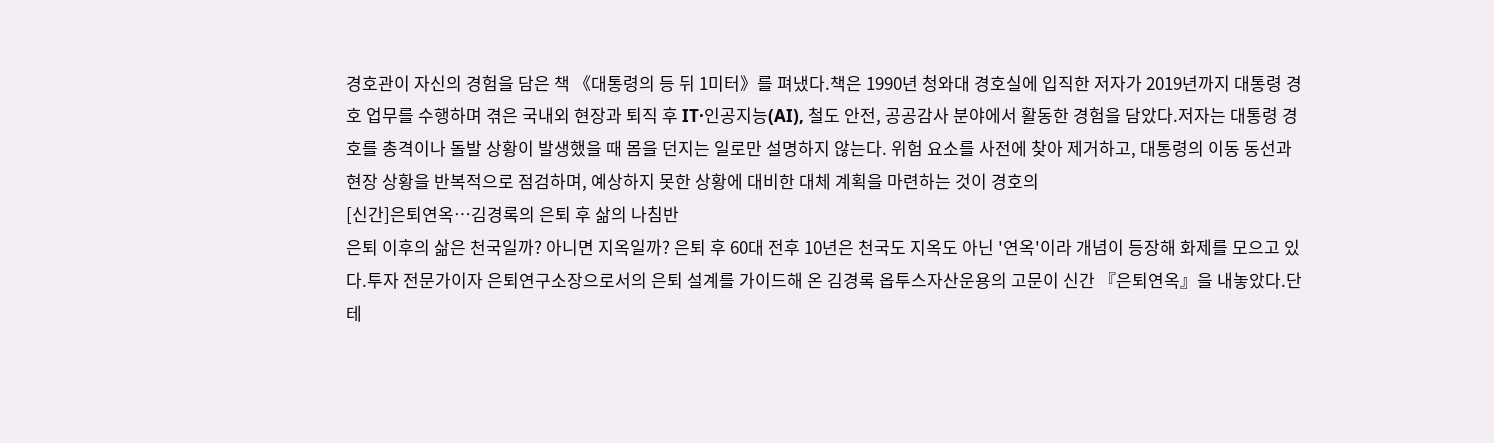경호관이 자신의 경험을 담은 책 《대통령의 등 뒤 1미터》를 펴냈다.책은 1990년 청와대 경호실에 입직한 저자가 2019년까지 대통령 경호 업무를 수행하며 겪은 국내외 현장과 퇴직 후 IT·인공지능(AI), 철도 안전, 공공감사 분야에서 활동한 경험을 담았다.저자는 대통령 경호를 총격이나 돌발 상황이 발생했을 때 몸을 던지는 일로만 설명하지 않는다. 위험 요소를 사전에 찾아 제거하고, 대통령의 이동 동선과 현장 상황을 반복적으로 점검하며, 예상하지 못한 상황에 대비한 대체 계획을 마련하는 것이 경호의
[신간]은퇴연옥…김경록의 은퇴 후 삶의 나침반
은퇴 이후의 삶은 천국일까? 아니면 지옥일까? 은퇴 후 60대 전후 10년은 천국도 지옥도 아닌 '연옥'이라 개념이 등장해 화제를 모으고 있다.투자 전문가이자 은퇴연구소장으로서의 은퇴 설계를 가이드해 온 김경록 옵투스자산운용의 고문이 신간 『은퇴연옥』을 내놓았다.단테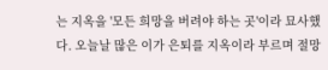는 지옥을 '모든 희망을 버려야 하는 곳'이라 묘사했다. 오늘날 많은 이가 은퇴를 지옥이라 부르며 절망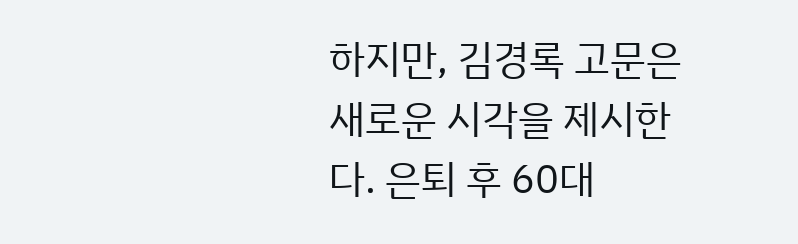하지만, 김경록 고문은 새로운 시각을 제시한다. 은퇴 후 60대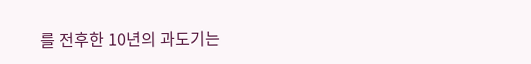를 전후한 10년의 과도기는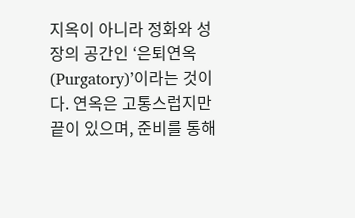지옥이 아니라 정화와 성장의 공간인 ‘은퇴연옥(Purgatory)’이라는 것이다. 연옥은 고통스럽지만 끝이 있으며, 준비를 통해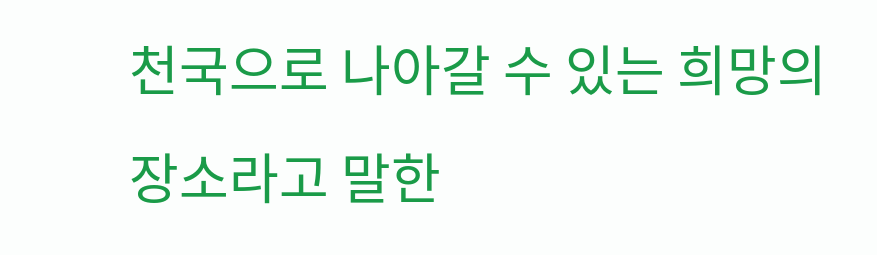천국으로 나아갈 수 있는 희망의 장소라고 말한